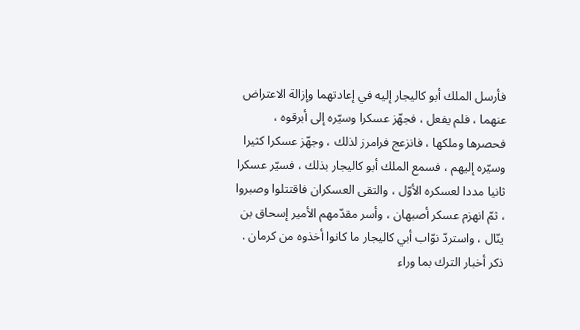فأرسل الملك أبو كاليجار إليه في إعادتهما وإزالة الاعتراض عنهما ، فلم يفعل ، فجهّز عسكرا وسيّره إلى أبرقوه ، فحصرها وملكها ، فانزعج فرامرز لذلك ، وجهّز عسكرا كثيرا وسيّره إليهم ، فسمع الملك أبو كاليجار بذلك ، فسيّر عسكرا ثانيا مددا لعسكره الأوّل ، والتقى العسكران فاقتتلوا وصبروا ، ثمّ انهزم عسكر أصبهان ، وأسر مقدّمهم الأمير إسحاق بن ينّال ، واستردّ نوّاب أبي كاليجار ما كانوا أخذوه من كرمان .
ذكر أخبار الترك بما وراء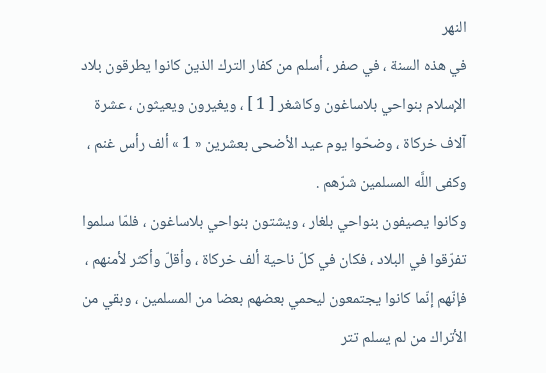النهر
في هذه السنة ، في صفر ، أسلم من كفار الترك الذين كانوا يطرقون بلاد الإسلام بنواحي بلاساغون وكاشغر [ 1 ] ، ويغيرون ويعيثون ، عشرة آلاف خركاة ، وضحّوا يوم عيد الأضحى بعشرين « 1 » ألف رأس غنم ، وكفى اللَّه المسلمين شرّهم .
وكانوا يصيفون بنواحي بلغار ، ويشتون بنواحي بلاساغون ، فلمّا سلموا تفرّقوا في البلاد ، فكان في كلّ ناحية ألف خركاة ، وأقلّ وأكثر لأمنهم ، فإنّهم إنّما كانوا يجتمعون ليحمي بعضهم بعضا من المسلمين ، وبقي من الأتراك من لم يسلم تتر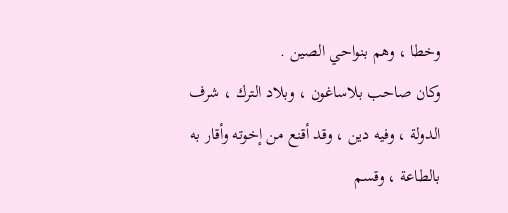وخطا ، وهم بنواحي الصين .
وكان صاحب بلاساغون ، وبلاد الترك ، شرف الدولة ، وفيه دين ، وقد أقنع من إخوته وأقار به بالطاعة ، وقسم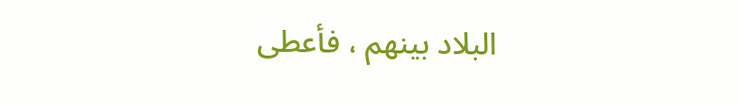البلاد بينهم ، فأعطى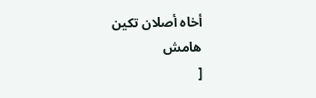أخاه أصلان تكين
هامش
[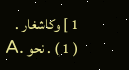1 ] وكاشغار .
( 1 ) . نحو .A